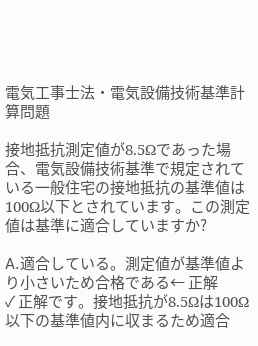電気工事士法・電気設備技術基準計算問題

接地抵抗測定値が8.5Ωであった場合、電気設備技術基準で規定されている一般住宅の接地抵抗の基準値は100Ω以下とされています。この測定値は基準に適合していますか?

A.適合している。測定値が基準値より小さいため合格である← 正解
✓ 正解です。接地抵抗が8.5Ωは100Ω以下の基準値内に収まるため適合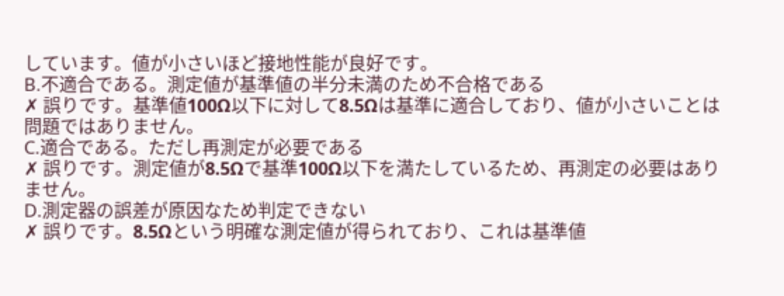しています。値が小さいほど接地性能が良好です。
B.不適合である。測定値が基準値の半分未満のため不合格である
✗ 誤りです。基準値100Ω以下に対して8.5Ωは基準に適合しており、値が小さいことは問題ではありません。
C.適合である。ただし再測定が必要である
✗ 誤りです。測定値が8.5Ωで基準100Ω以下を満たしているため、再測定の必要はありません。
D.測定器の誤差が原因なため判定できない
✗ 誤りです。8.5Ωという明確な測定値が得られており、これは基準値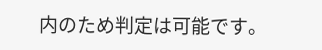内のため判定は可能です。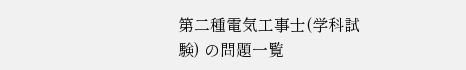第二種電気工事士(学科試験) の問題一覧